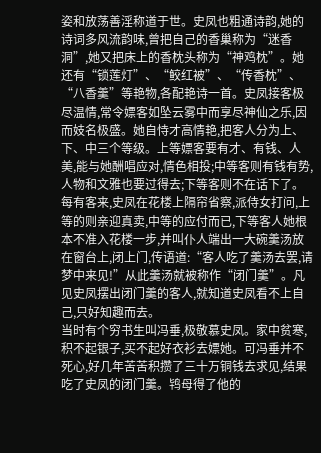姿和放荡善淫称道于世。史凤也粗通诗韵,她的诗词多风流韵味,曾把自己的香巢称为“迷香洞”,她又把床上的香枕头称为“神鸡枕”。她还有“锁莲灯”、“鲛红被”、“传香枕”、“八香羹”等艳物,各配艳诗一首。史凤接客极尽温情,常令嫖客如坠云雾中而享尽神仙之乐,因而妓名极盛。她自恃才高情艳,把客人分为上、下、中三个等级。上等嫖客要有才、有钱、人美,能与她酬唱应对,情色相投;中等客则有钱有势,人物和文雅也要过得去;下等客则不在话下了。每有客来,史凤在花楼上隔帘省察,派侍女打问,上等的则亲迎真卖,中等的应付而已,下等客人她根本不准入花楼一步,并叫仆人端出一大碗羹汤放在窗台上,闭上门,传语道:“客人吃了羹汤去罢,请梦中来见!”从此羹汤就被称作“闭门羹”。凡见史凤摆出闭门羹的客人,就知道史凤看不上自己,只好知趣而去。
当时有个穷书生叫冯垂,极敬慕史凤。家中贫寒,积不起银子,买不起好衣衫去嫖她。可冯垂并不死心,好几年苦苦积攒了三十万铜钱去求见,结果吃了史凤的闭门羹。鸨母得了他的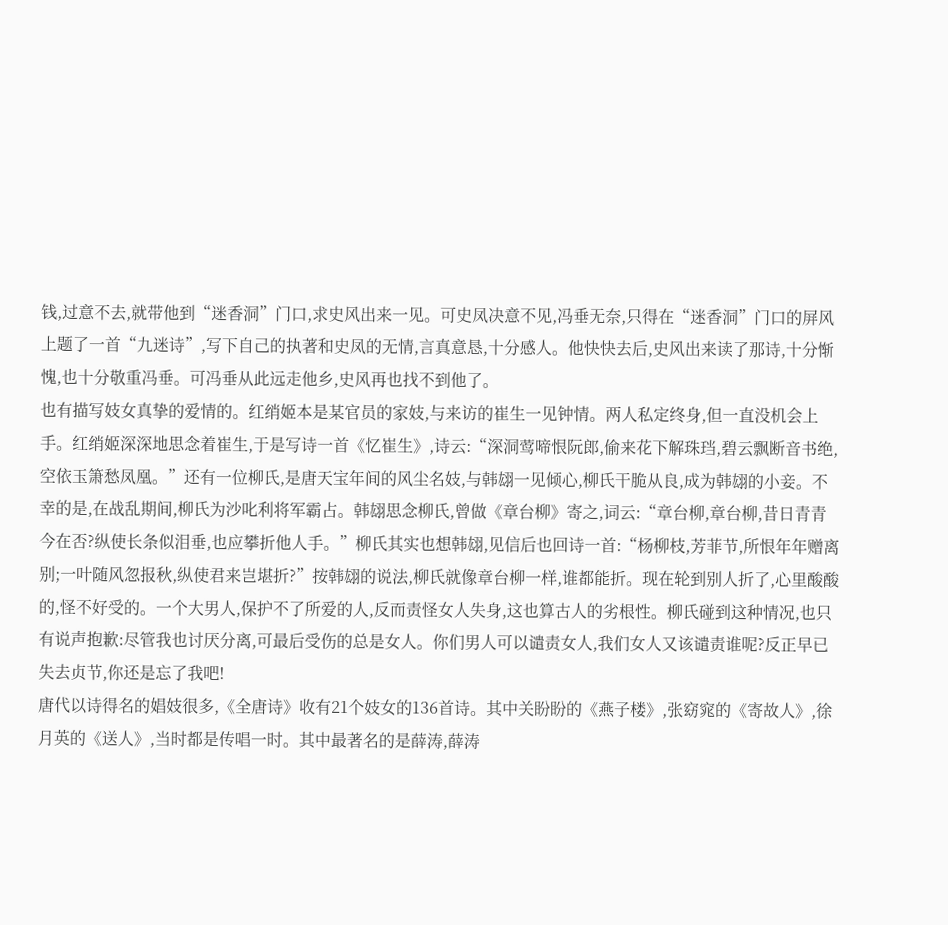钱,过意不去,就带他到“迷香洞”门口,求史风出来一见。可史凤决意不见,冯垂无奈,只得在“迷香洞”门口的屏风上题了一首“九迷诗”,写下自己的执著和史凤的无情,言真意恳,十分感人。他快快去后,史风出来读了那诗,十分惭愧,也十分敬重冯垂。可冯垂从此远走他乡,史风再也找不到他了。
也有描写妓女真挚的爱情的。红绡姬本是某官员的家妓,与来访的崔生一见钟情。两人私定终身,但一直没机会上手。红绡姬深深地思念着崔生,于是写诗一首《忆崔生》,诗云:“深洞莺啼恨阮郎,偷来花下解珠珰,碧云飘断音书绝,空依玉箫愁凤凰。”还有一位柳氏,是唐天宝年间的风尘名妓,与韩翃一见倾心,柳氏干脆从良,成为韩翃的小妾。不幸的是,在战乱期间,柳氏为沙叱利将军霸占。韩翃思念柳氏,曾做《章台柳》寄之,词云:“章台柳,章台柳,昔日青青今在否?纵使长条似泪垂,也应攀折他人手。”柳氏其实也想韩翃,见信后也回诗一首:“杨柳枝,芳菲节,所恨年年赠离别;一叶随风忽报秋,纵使君来岂堪折?”按韩翃的说法,柳氏就像章台柳一样,谁都能折。现在轮到别人折了,心里酸酸的,怪不好受的。一个大男人,保护不了所爱的人,反而责怪女人失身,这也算古人的劣根性。柳氏碰到这种情况,也只有说声抱歉:尽管我也讨厌分离,可最后受伤的总是女人。你们男人可以谴责女人,我们女人又该谴责谁呢?反正早已失去贞节,你还是忘了我吧!
唐代以诗得名的娼妓很多,《全唐诗》收有21个妓女的136首诗。其中关盼盼的《燕子楼》,张窈窕的《寄故人》,徐月英的《送人》,当时都是传唱一时。其中最著名的是薛涛,薛涛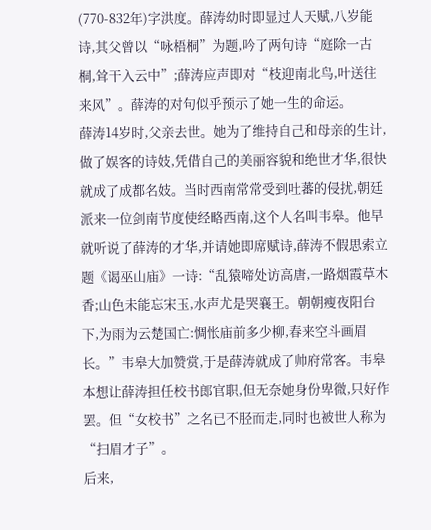(770-832年)字洪度。薛涛幼时即显过人天赋,八岁能诗,其父曾以“咏梧桐”为题,吟了两句诗“庭除一古桐,耸干入云中”;薛涛应声即对“枝迎南北鸟,叶送往来风”。薛涛的对句似乎预示了她一生的命运。
薛涛14岁时,父亲去世。她为了维持自己和母亲的生计,做了娱客的诗妓,凭借自己的美丽容貌和绝世才华,很快就成了成都名妓。当时西南常常受到吐蕃的侵扰,朝廷派来一位剑南节度使经略西南,这个人名叫韦皋。他早就听说了薛涛的才华,并请她即席赋诗,薛涛不假思索立题《谒巫山庙》一诗:“乱猿啼处访高唐,一路烟霞草木香;山色未能忘宋玉,水声尤是哭襄王。朝朝瘦夜阳台下,为雨为云楚国亡:惆怅庙前多少柳,春来空斗画眉长。”韦皋大加赞赏,于是薛涛就成了帅府常客。韦皋本想让薛涛担任校书郎官职,但无奈她身份卑微,只好作罢。但“女校书”之名已不胫而走,同时也被世人称为“扫眉才子”。
后来,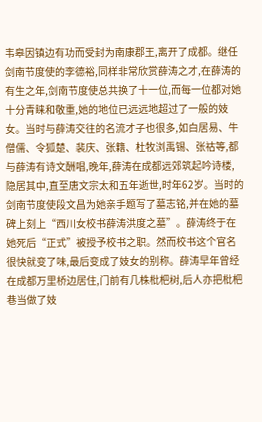韦皋因镇边有功而受封为南康郡王,离开了成都。继任剑南节度使的李德裕,同样非常欣赏薛涛之才,在薛涛的有生之年,剑南节度使总共换了十一位,而每一位都对她十分青睐和敬重,她的地位已远远地超过了一般的妓女。当时与薛涛交往的名流才子也很多,如白居易、牛僧儒、令狐楚、裴庆、张籍、杜牧浏禹锡、张祜等,都与薛涛有诗文酬唱,晚年,薛涛在成都远郊筑起吟诗楼,隐居其中,直至唐文宗太和五年逝世,时年62岁。当时的剑南节度使段文昌为她亲手题写了墓志铭,并在她的墓碑上刻上“西川女校书薛涛洪度之墓”。薛涛终于在她死后“正式”被授予校书之职。然而校书这个官名很快就变了味,最后变成了妓女的别称。薛涛早年曾经在成都万里桥边居住,门前有几株枇杷树,后人亦把枇杷巷当做了妓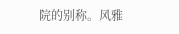院的别称。风雅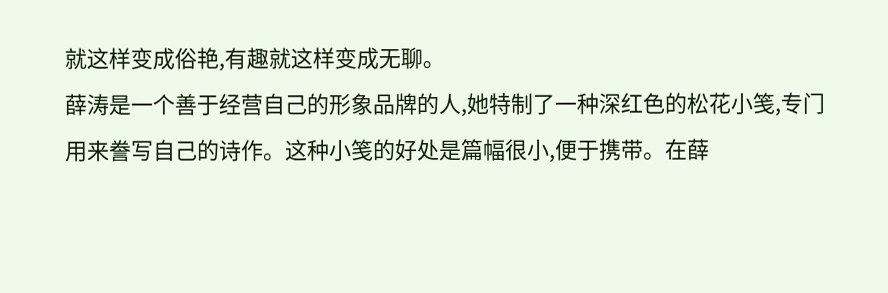就这样变成俗艳,有趣就这样变成无聊。
薛涛是一个善于经营自己的形象品牌的人,她特制了一种深红色的松花小笺,专门用来誊写自己的诗作。这种小笺的好处是篇幅很小,便于携带。在薛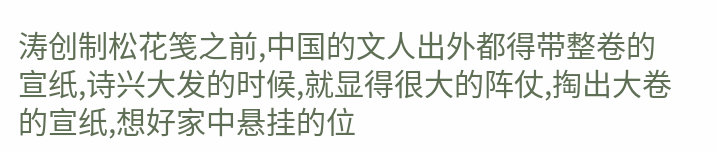涛创制松花笺之前,中国的文人出外都得带整卷的宣纸,诗兴大发的时候,就显得很大的阵仗,掏出大卷的宣纸,想好家中悬挂的位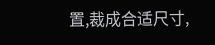置,裁成合适尺寸,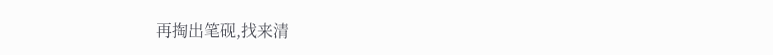再掏出笔砚,找来清